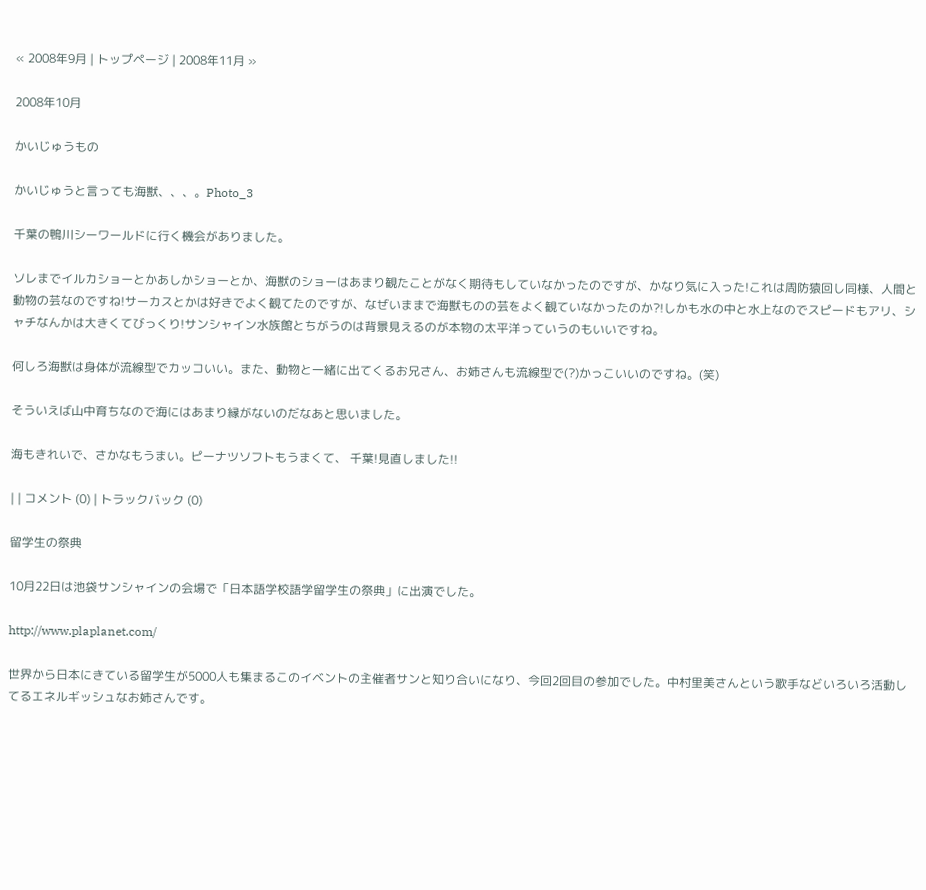« 2008年9月 | トップページ | 2008年11月 »

2008年10月

かいじゅうもの

かいじゅうと言っても海獣、、、。Photo_3

千葉の鴨川シーワールドに行く機会がありました。

ソレまでイルカショーとかあしかショーとか、海獣のショーはあまり観たことがなく期待もしていなかったのですが、かなり気に入った!これは周防猿回し同様、人間と動物の芸なのですね!サーカスとかは好きでよく観てたのですが、なぜいままで海獣ものの芸をよく観ていなかったのか?!しかも水の中と水上なのでスピードもアリ、シャチなんかは大きくてびっくり!サンシャイン水族館とちがうのは背景見えるのが本物の太平洋っていうのもいいですね。

何しろ海獣は身体が流線型でカッコいい。また、動物と一緒に出てくるお兄さん、お姉さんも流線型で(?)かっこいいのですね。(笑)

そういえば山中育ちなので海にはあまり縁がないのだなあと思いました。

海もきれいで、さかなもうまい。ピーナツソフトもうまくて、 千葉!見直しました!!

| | コメント (0) | トラックバック (0)

留学生の祭典

10月22日は池袋サンシャインの会場で「日本語学校語学留学生の祭典」に出演でした。

http://www.plaplanet.com/

世界から日本にきている留学生が5000人も集まるこのイベントの主催者サンと知り合いになり、今回2回目の参加でした。中村里美さんという歌手などいろいろ活動してるエネルギッシュなお姉さんです。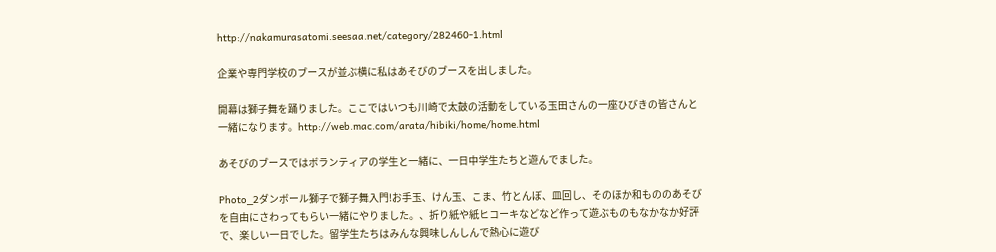http://nakamurasatomi.seesaa.net/category/282460-1.html

企業や専門学校のブースが並ぶ横に私はあそびのブースを出しました。

開幕は獅子舞を踊りました。ここではいつも川崎で太鼓の活動をしている玉田さんの一座ひびきの皆さんと一緒になります。http://web.mac.com/arata/hibiki/home/home.html

あそびのブースではボランティアの学生と一緒に、一日中学生たちと遊んでました。

Photo_2ダンボール獅子で獅子舞入門!お手玉、けん玉、こま、竹とんぼ、皿回し、そのほか和もののあそびを自由にさわってもらい一緒にやりました。、折り紙や紙ヒコーキなどなど作って遊ぶものもなかなか好評で、楽しい一日でした。留学生たちはみんな興味しんしんで熱心に遊び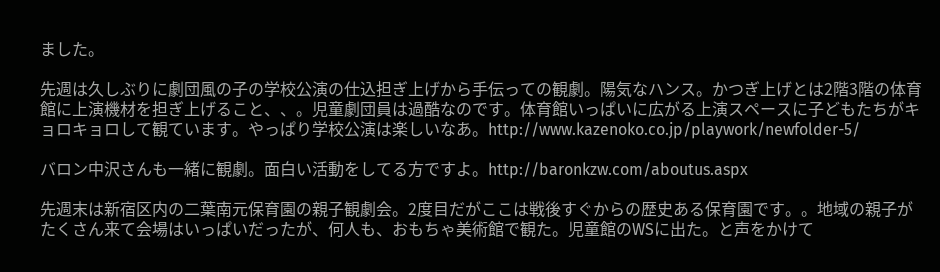ました。

先週は久しぶりに劇団風の子の学校公演の仕込担ぎ上げから手伝っての観劇。陽気なハンス。かつぎ上げとは2階3階の体育館に上演機材を担ぎ上げること、、。児童劇団員は過酷なのです。体育館いっぱいに広がる上演スペースに子どもたちがキョロキョロして観ています。やっぱり学校公演は楽しいなあ。http://www.kazenoko.co.jp/playwork/newfolder-5/

バロン中沢さんも一緒に観劇。面白い活動をしてる方ですよ。http://baronkzw.com/aboutus.aspx

先週末は新宿区内の二葉南元保育園の親子観劇会。2度目だがここは戦後すぐからの歴史ある保育園です。。地域の親子がたくさん来て会場はいっぱいだったが、何人も、おもちゃ美術館で観た。児童館のWSに出た。と声をかけて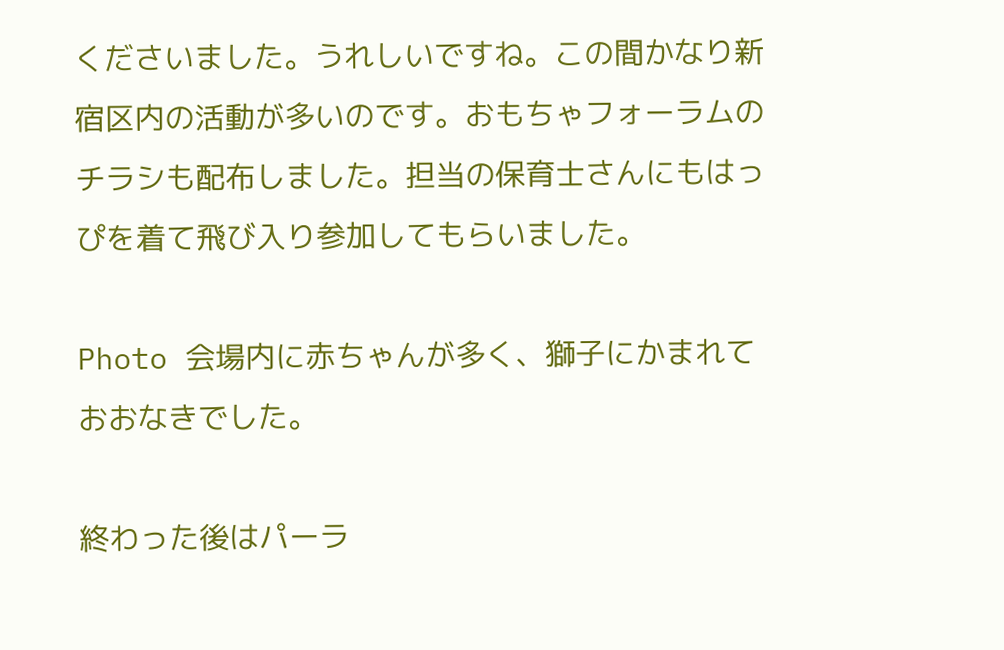くださいました。うれしいですね。この間かなり新宿区内の活動が多いのです。おもちゃフォーラムのチラシも配布しました。担当の保育士さんにもはっぴを着て飛び入り参加してもらいました。

Photo 会場内に赤ちゃんが多く、獅子にかまれておおなきでした。

終わった後はパーラ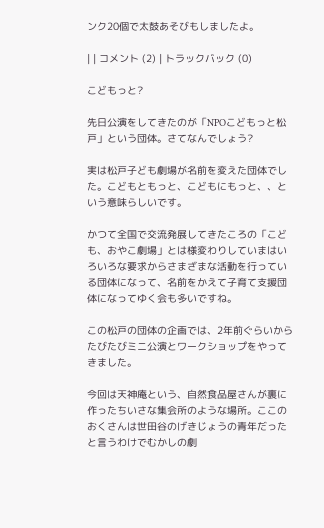ンク20個で太鼓あそびもしましたよ。

| | コメント (2) | トラックバック (0)

こどもっと?

先日公演をしてきたのが「NPOこどもっと松戸」という団体。さてなんでしょう?

実は松戸子ども劇場が名前を変えた団体でした。こどもともっと、こどもにもっと、、という意味らしいです。

かつて全国で交流発展してきたころの「こども、おやこ劇場」とは様変わりしていまはいろいろな要求からさまざまな活動を行っている団体になって、名前をかえて子育て支援団体になってゆく会も多いですね。

この松戸の団体の企画では、2年前ぐらいからたびたびミニ公演とワークショップをやってきました。

今回は天神庵という、自然食品屋さんが裏に作ったちいさな集会所のような場所。ここのおくさんは世田谷のげきじょうの青年だったと言うわけでむかしの劇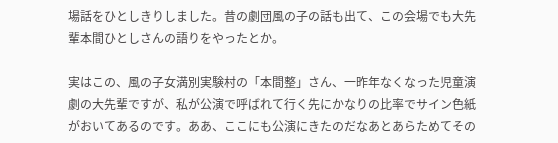場話をひとしきりしました。昔の劇団風の子の話も出て、この会場でも大先輩本間ひとしさんの語りをやったとか。

実はこの、風の子女満別実験村の「本間整」さん、一昨年なくなった児童演劇の大先輩ですが、私が公演で呼ばれて行く先にかなりの比率でサイン色紙がおいてあるのです。ああ、ここにも公演にきたのだなあとあらためてその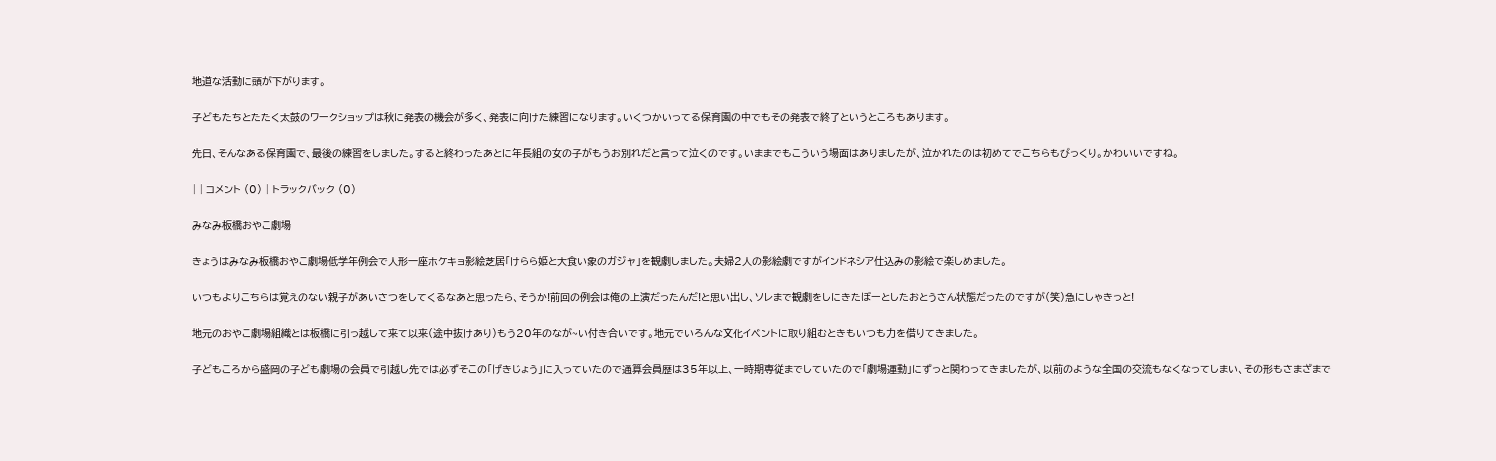地道な活動に頭が下がります。

子どもたちとたたく太鼓のワークショップは秋に発表の機会が多く、発表に向けた練習になります。いくつかいってる保育園の中でもその発表で終了というところもあります。

先日、そんなある保育園で、最後の練習をしました。すると終わったあとに年長組の女の子がもうお別れだと言って泣くのです。いままでもこういう場面はありましたが、泣かれたのは初めてでこちらもびっくり。かわいいですね。

| | コメント (0) | トラックバック (0)

みなみ板橋おやこ劇場

きょうはみなみ板橋おやこ劇場低学年例会で人形一座ホケキョ影絵芝居「けらら姫と大食い象のガジャ」を観劇しました。夫婦2人の影絵劇ですがインドネシア仕込みの影絵で楽しめました。

いつもよりこちらは覚えのない親子があいさつをしてくるなあと思ったら、そうか!前回の例会は俺の上演だったんだ!と思い出し、ソレまで観劇をしにきたぼーとしたおとうさん状態だったのですが(笑)急にしゃきっと!

地元のおやこ劇場組織とは板橋に引っ越して来て以来(途中抜けあり)もう20年のなが~い付き合いです。地元でいろんな文化イベントに取り組むときもいつも力を借りてきました。

子どもころから盛岡の子ども劇場の会員で引越し先では必ずそこの「げきじょう」に入っていたので通算会員歴は35年以上、一時期専従までしていたので「劇場運動」にずっと関わってきましたが、以前のような全国の交流もなくなってしまい、その形もさまざまで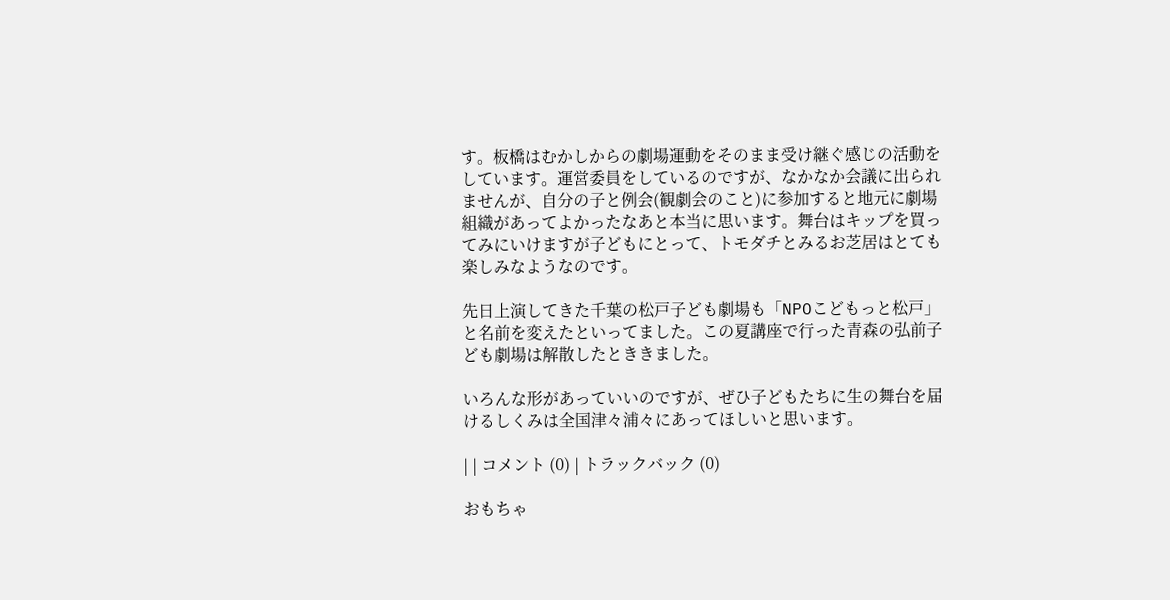す。板橋はむかしからの劇場運動をそのまま受け継ぐ感じの活動をしています。運営委員をしているのですが、なかなか会議に出られませんが、自分の子と例会(観劇会のこと)に参加すると地元に劇場組織があってよかったなあと本当に思います。舞台はキップを買ってみにいけますが子どもにとって、トモダチとみるお芝居はとても楽しみなようなのです。

先日上演してきた千葉の松戸子ども劇場も「NPOこどもっと松戸」と名前を変えたといってました。この夏講座で行った青森の弘前子ども劇場は解散したとききました。

いろんな形があっていいのですが、ぜひ子どもたちに生の舞台を届けるしくみは全国津々浦々にあってほしいと思います。

| | コメント (0) | トラックバック (0)

おもちゃ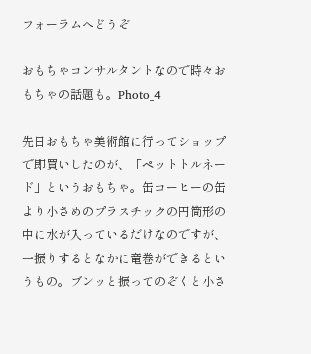フォーラムへどうぞ

おもちゃコンサルタントなので時々おもちゃの話題も。Photo_4

先日おもちゃ美術館に行ってショップで即買いしたのが、「ペットトルネード」というおもちゃ。缶コーヒーの缶より小さめのプラスチックの円筒形の中に水が入っているだけなのですが、一振りするとなかに竜巻ができるというもの。ブンッと振ってのぞくと小さ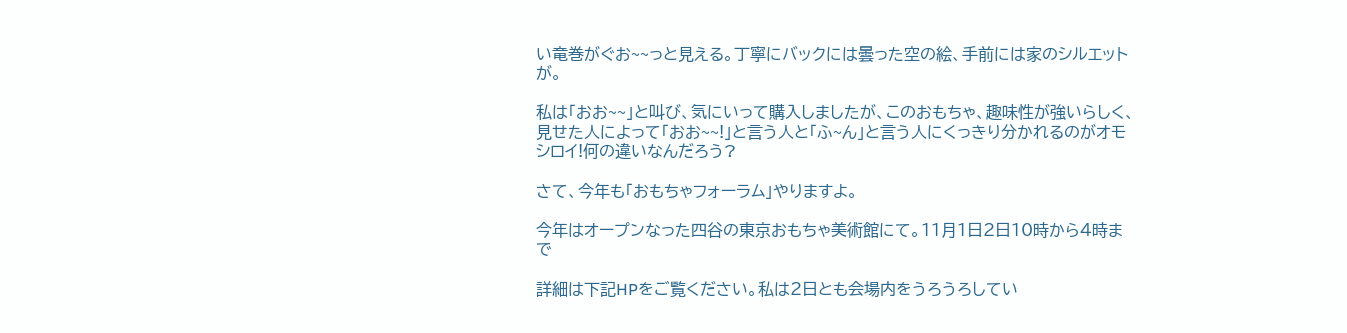い竜巻がぐお~~っと見える。丁寧にバックには曇った空の絵、手前には家のシルエットが。

私は「おお~~」と叫び、気にいって購入しましたが、このおもちゃ、趣味性が強いらしく、見せた人によって「おお~~!」と言う人と「ふ~ん」と言う人にくっきり分かれるのがオモシロイ!何の違いなんだろう?

さて、今年も「おもちゃフォーラム」やりますよ。

今年はオープンなった四谷の東京おもちゃ美術館にて。11月1日2日10時から4時まで

詳細は下記HPをご覧ください。私は2日とも会場内をうろうろしてい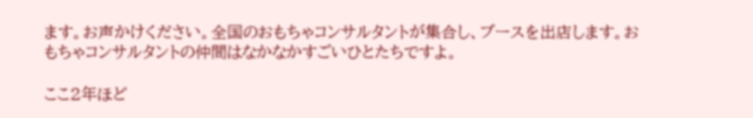ます。お声かけください。全国のおもちゃコンサルタントが集合し、ブースを出店します。おもちゃコンサルタントの仲間はなかなかすごいひとたちですよ。

ここ2年ほど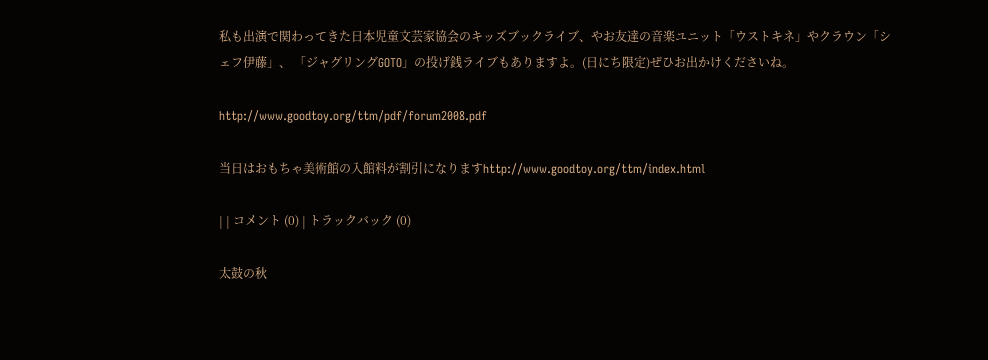私も出演で関わってきた日本児童文芸家協会のキッズブックライブ、やお友達の音楽ユニット「ウストキネ」やクラウン「シェフ伊藤」、 「ジャグリングGOTO」の投げ銭ライブもありますよ。(日にち限定)ぜひお出かけくださいね。

http://www.goodtoy.org/ttm/pdf/forum2008.pdf

当日はおもちゃ美術館の入館料が割引になりますhttp://www.goodtoy.org/ttm/index.html

| | コメント (0) | トラックバック (0)

太鼓の秋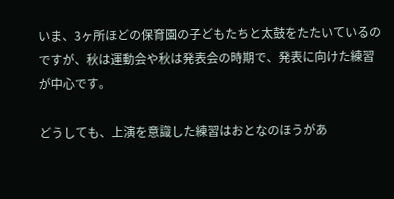いま、3ヶ所ほどの保育園の子どもたちと太鼓をたたいているのですが、秋は運動会や秋は発表会の時期で、発表に向けた練習が中心です。

どうしても、上演を意識した練習はおとなのほうがあ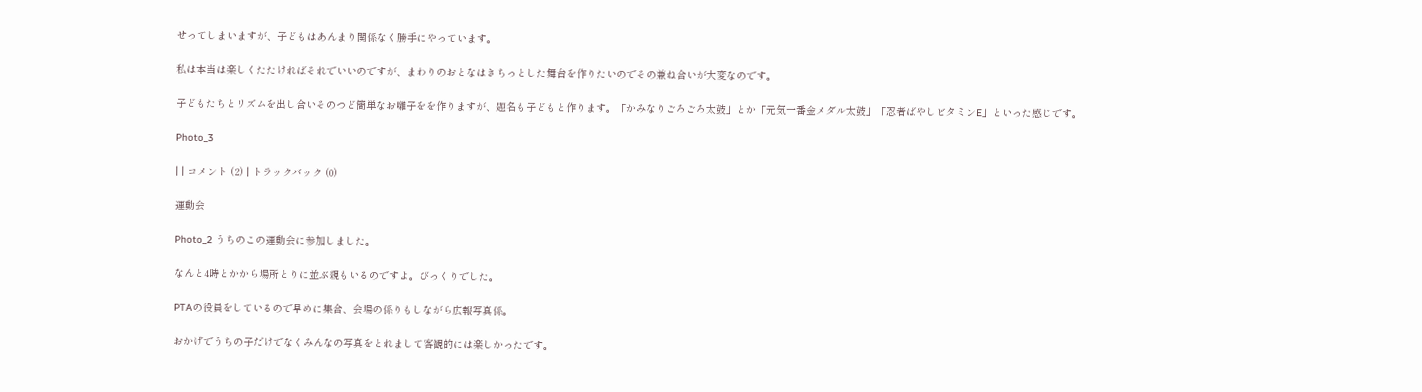せってしまいますが、子どもはあんまり関係なく勝手にやっています。

私は本当は楽しくたたければそれでいいのですが、まわりのおとなはきちっとした舞台を作りたいのでその兼ね合いが大変なのです。

子どもたちとリズムを出し合いそのつど簡単なお囃子をを作りますが、題名も子どもと作ります。「かみなりごろごろ太鼓」とか「元気一番金メダル太鼓」「忍者ばやしビタミンE」といった感じです。

Photo_3

| | コメント (2) | トラックバック (0)

運動会

Photo_2 うちのこの運動会に参加しました。

なんと4時とかから場所とりに並ぶ親もいるのですよ。びっくりでした。

PTAの役員をしているので早めに集合、会場の係りもしながら広報写真係。

おかげでうちの子だけでなくみんなの写真をとれまして客観的には楽しかったです。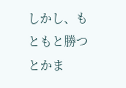しかし、もともと勝つとかま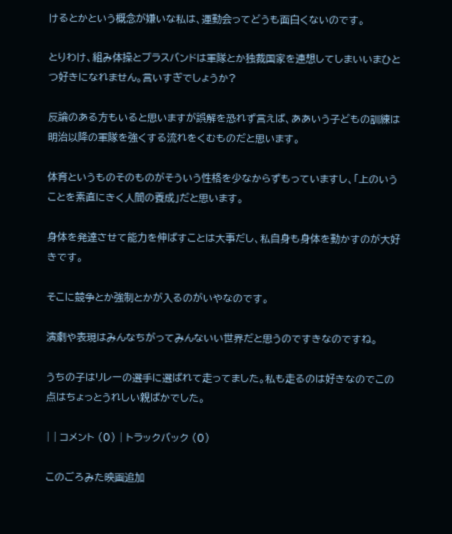けるとかという概念が嫌いな私は、運動会ってどうも面白くないのです。

とりわけ、組み体操とブラスバンドは軍隊とか独裁国家を連想してしまいいまひとつ好きになれません。言いすぎでしょうか?

反論のある方もいると思いますが誤解を恐れず言えば、ああいう子どもの訓練は明治以降の軍隊を強くする流れをくむものだと思います。

体育というものそのものがそういう性格を少なからずもっていますし、「上のいうことを素直にきく人間の養成」だと思います。

身体を発達させて能力を伸ばすことは大事だし、私自身も身体を動かすのが大好きです。

そこに競争とか強制とかが入るのがいやなのです。

演劇や表現はみんなちがってみんないい世界だと思うのですきなのですね。

うちの子はリレーの選手に選ばれて走ってました。私も走るのは好きなのでこの点はちょっとうれしい親ばかでした。

| | コメント (0) | トラックバック (0)

このごろみた映画追加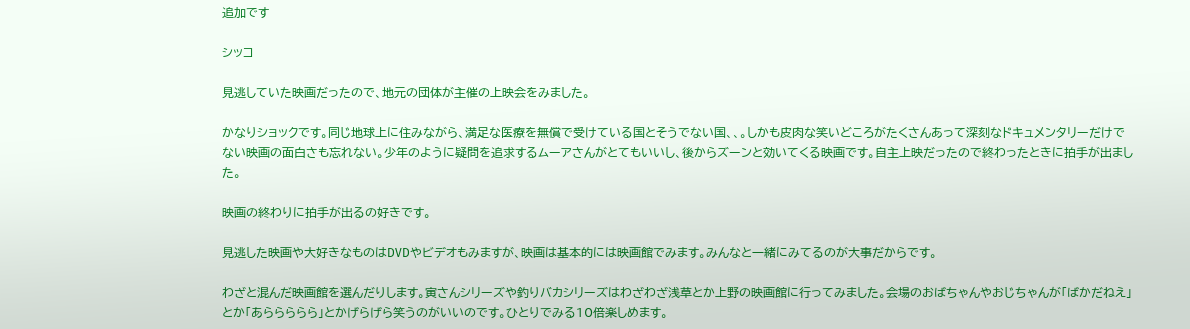追加です

シッコ

見逃していた映画だったので、地元の団体が主催の上映会をみました。

かなりショックです。同じ地球上に住みながら、満足な医療を無償で受けている国とそうでない国、、。しかも皮肉な笑いどころがたくさんあって深刻なドキュメンタリーだけでない映画の面白さも忘れない。少年のように疑問を追求するムーアさんがとてもいいし、後からズーンと効いてくる映画です。自主上映だったので終わったときに拍手が出ました。

映画の終わりに拍手が出るの好きです。

見逃した映画や大好きなものはDVDやビデオもみますが、映画は基本的には映画館でみます。みんなと一緒にみてるのが大事だからです。

わざと混んだ映画館を選んだりします。寅さんシリーズや釣りバカシリーズはわざわざ浅草とか上野の映画館に行ってみました。会場のおばちゃんやおじちゃんが「ばかだねえ」とか「あららららら」とかげらげら笑うのがいいのです。ひとりでみる10倍楽しめます。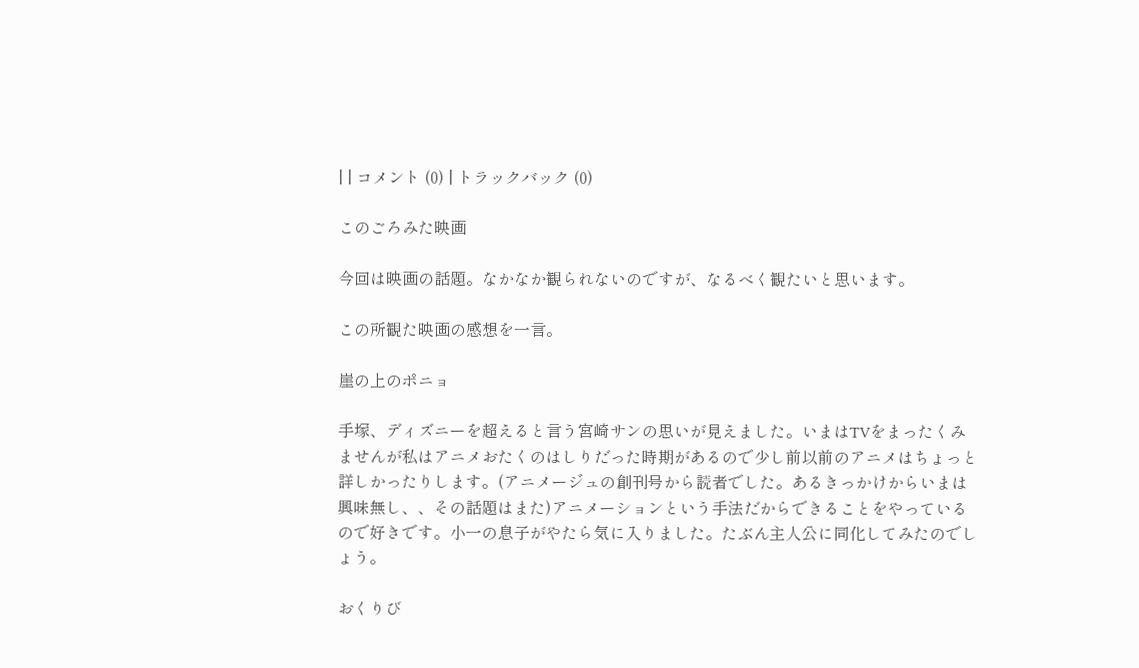| | コメント (0) | トラックバック (0)

このごろみた映画

今回は映画の話題。なかなか観られないのですが、なるべく観たいと思います。

この所観た映画の感想を一言。

崖の上のポニョ

手塚、ディズニーを超えると言う宮崎サンの思いが見えました。いまはTVをまったくみませんが私はアニメおたくのはしりだった時期があるので少し前以前のアニメはちょっと詳しかったりします。(アニメージュの創刊号から読者でした。あるきっかけからいまは興味無し、、その話題はまた)アニメーションという手法だからできることをやっているので好きです。小一の息子がやたら気に入りました。たぶん主人公に同化してみたのでしょう。

おくりび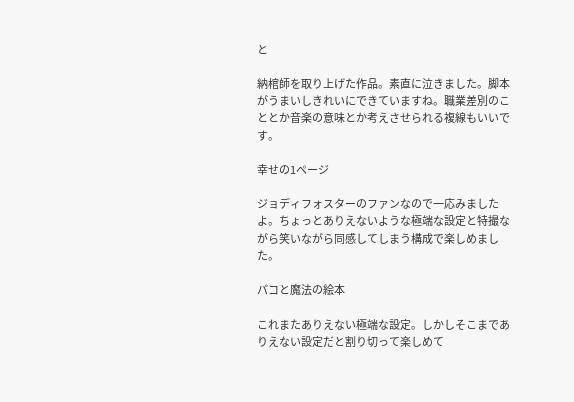と

納棺師を取り上げた作品。素直に泣きました。脚本がうまいしきれいにできていますね。職業差別のこととか音楽の意味とか考えさせられる複線もいいです。

幸せの1ページ

ジョディフォスターのファンなので一応みましたよ。ちょっとありえないような極端な設定と特撮ながら笑いながら同感してしまう構成で楽しめました。

パコと魔法の絵本

これまたありえない極端な設定。しかしそこまでありえない設定だと割り切って楽しめて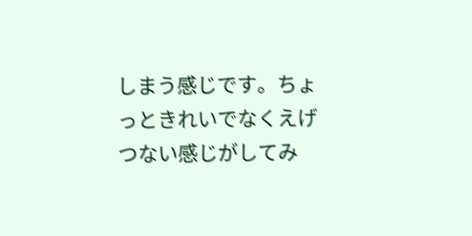しまう感じです。ちょっときれいでなくえげつない感じがしてみ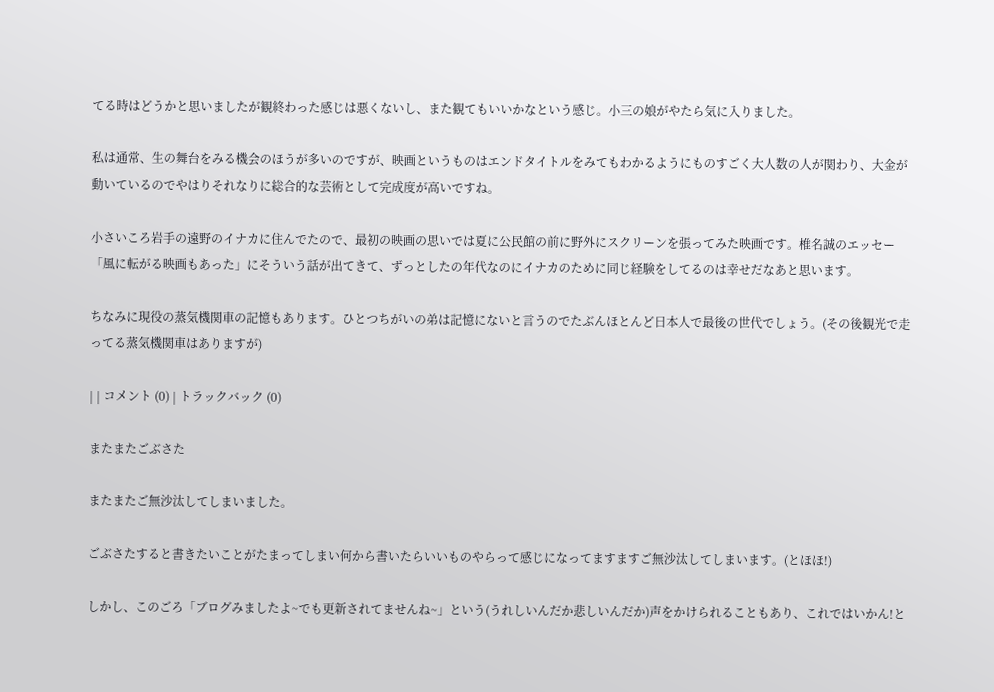てる時はどうかと思いましたが観終わった感じは悪くないし、また観てもいいかなという感じ。小三の娘がやたら気に入りました。

私は通常、生の舞台をみる機会のほうが多いのですが、映画というものはエンドタイトルをみてもわかるようにものすごく大人数の人が関わり、大金が動いているのでやはりそれなりに総合的な芸術として完成度が高いですね。

小さいころ岩手の遠野のイナカに住んでたので、最初の映画の思いでは夏に公民館の前に野外にスクリーンを張ってみた映画です。椎名誠のエッセー「風に転がる映画もあった」にそういう話が出てきて、ずっとしたの年代なのにイナカのために同じ経験をしてるのは幸せだなあと思います。

ちなみに現役の蒸気機関車の記憶もあります。ひとつちがいの弟は記憶にないと言うのでたぶんほとんど日本人で最後の世代でしょう。(その後観光で走ってる蒸気機関車はありますが)

| | コメント (0) | トラックバック (0)

またまたごぶさた

またまたご無沙汰してしまいました。

ごぶさたすると書きたいことがたまってしまい何から書いたらいいものやらって感じになってますますご無沙汰してしまいます。(とほほ!)

しかし、このごろ「ブログみましたよ~でも更新されてませんね~」という(うれしいんだか悲しいんだか)声をかけられることもあり、これではいかん!と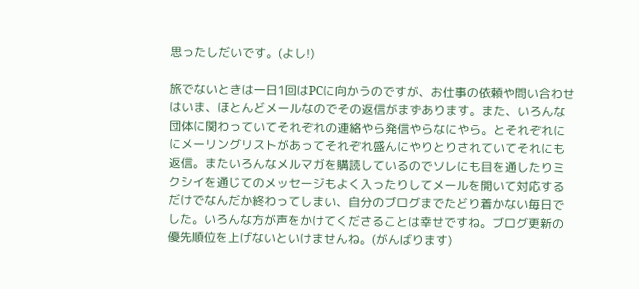思ったしだいです。(よし!)

旅でないときは一日1回はPCに向かうのですが、お仕事の依頼や問い合わせはいま、ほとんどメールなのでその返信がまずあります。また、いろんな団体に関わっていてそれぞれの連絡やら発信やらなにやら。とそれぞれににメーリングリストがあってそれぞれ盛んにやりとりされていてそれにも返信。またいろんなメルマガを購読しているのでソレにも目を通したりミクシイを通じてのメッセージもよく入ったりしてメールを開いて対応するだけでなんだか終わってしまい、自分のブログまでたどり着かない毎日でした。いろんな方が声をかけてくださることは幸せですね。ブログ更新の優先順位を上げないといけませんね。(がんばります)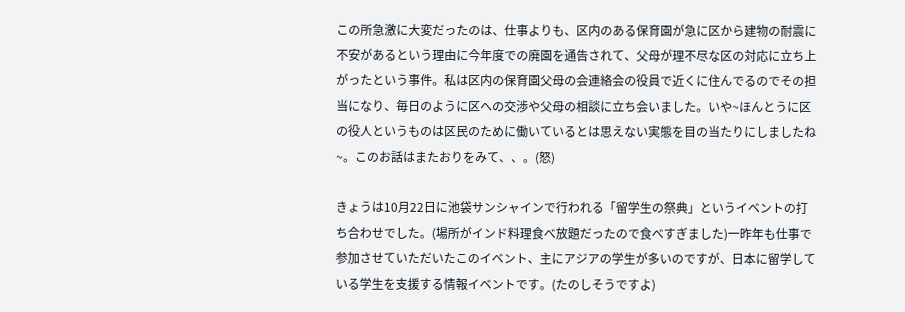この所急激に大変だったのは、仕事よりも、区内のある保育園が急に区から建物の耐震に不安があるという理由に今年度での廃園を通告されて、父母が理不尽な区の対応に立ち上がったという事件。私は区内の保育園父母の会連絡会の役員で近くに住んでるのでその担当になり、毎日のように区への交渉や父母の相談に立ち会いました。いや~ほんとうに区の役人というものは区民のために働いているとは思えない実態を目の当たりにしましたね~。このお話はまたおりをみて、、。(怒)

きょうは10月22日に池袋サンシャインで行われる「留学生の祭典」というイベントの打ち合わせでした。(場所がインド料理食べ放題だったので食べすぎました)一昨年も仕事で参加させていただいたこのイベント、主にアジアの学生が多いのですが、日本に留学している学生を支援する情報イベントです。(たのしそうですよ)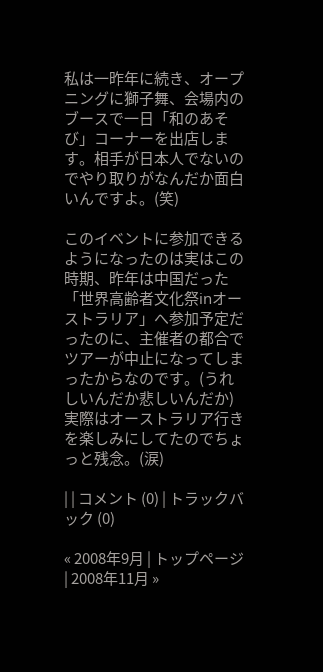私は一昨年に続き、オープニングに獅子舞、会場内のブースで一日「和のあそび」コーナーを出店します。相手が日本人でないのでやり取りがなんだか面白いんですよ。(笑)

このイベントに参加できるようになったのは実はこの時期、昨年は中国だった「世界高齢者文化祭inオーストラリア」へ参加予定だったのに、主催者の都合でツアーが中止になってしまったからなのです。(うれしいんだか悲しいんだか)実際はオーストラリア行きを楽しみにしてたのでちょっと残念。(涙)

| | コメント (0) | トラックバック (0)

« 2008年9月 | トップページ | 2008年11月 »